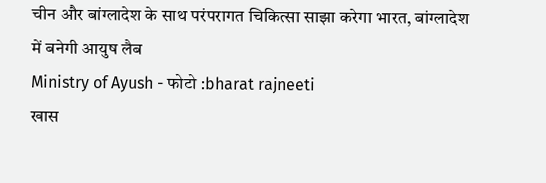चीन और बांग्लादेश के साथ परंपरागत चिकित्सा साझा करेगा भारत, बांग्लादेश में बनेगी आयुष लैब
Ministry of Ayush - फोटो :bharat rajneeti
खास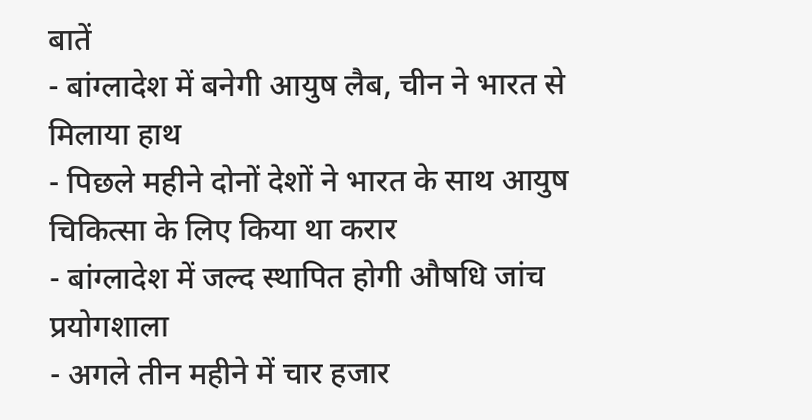बातें
- बांग्लादेश में बनेगी आयुष लैब, चीन ने भारत से मिलाया हाथ
- पिछले महीने दोनों देशों ने भारत के साथ आयुष चिकित्सा के लिए किया था करार
- बांग्लादेश में जल्द स्थापित होगी औषधि जांच प्रयोगशाला
- अगले तीन महीने में चार हजार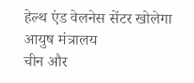हेल्थ एंड वेलनेस सेंटर खोलेगा आयुष मंत्रालय
चीन और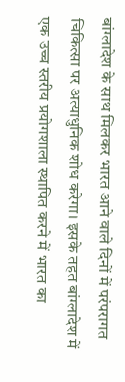बांग्लादेश के साथ मिलकर भारत आने वाले दिनों में परंपरागत चिकित्सा पर अत्याधुनिक शोध करेगा। इसके तहत बांग्लादेश में एक उच्च स्तरीय प्रयोगशाला स्थापित करने में भारत का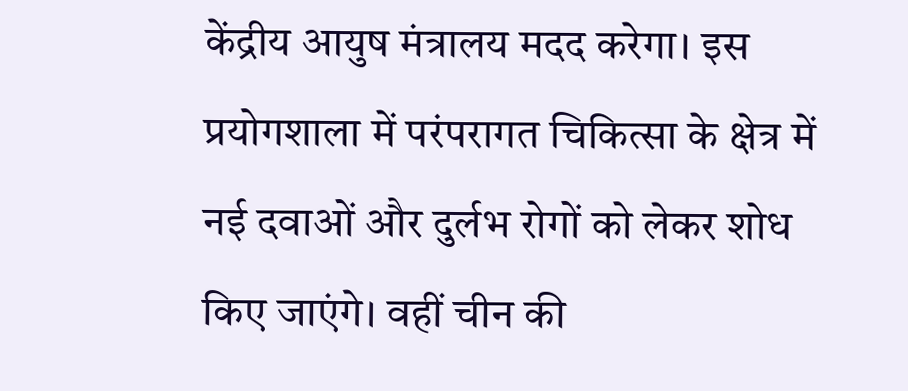केंद्रीय आयुष मंत्रालय मदद करेगा। इस प्रयोगशाला में परंपरागत चिकित्सा के क्षेत्र में नई दवाओं और दुर्लभ रोगों को लेकर शोध किए जाएंगे। वहीं चीन की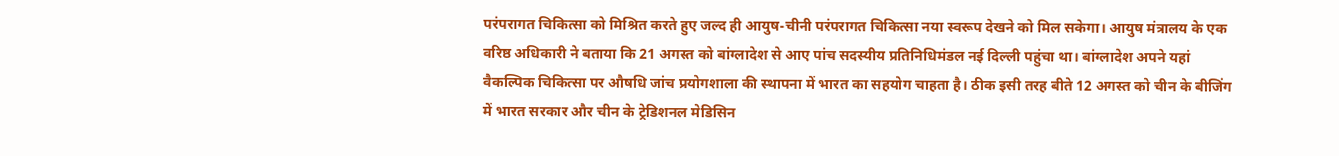परंपरागत चिकित्सा को मिश्रित करते हुए जल्द ही आयुष-चीनी परंपरागत चिकित्सा नया स्वरूप देखने को मिल सकेगा। आयुष मंत्रालय के एक वरिष्ठ अधिकारी ने बताया कि 21 अगस्त को बांग्लादेश से आए पांच सदस्यीय प्रतिनिधिमंडल नई दिल्ली पहुंचा था। बांग्लादेश अपने यहां वैकल्पिक चिकित्सा पर औषधि जांच प्रयोगशाला की स्थापना में भारत का सहयोग चाहता है। ठीक इसी तरह बीते 12 अगस्त को चीन के बीजिंग में भारत सरकार और चीन के ट्रेडिशनल मेडिसिन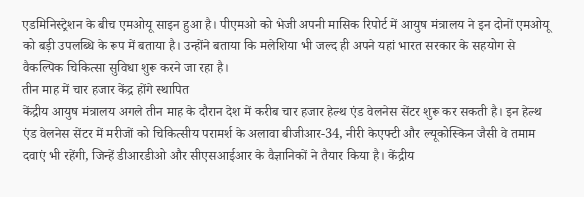एडमिनिस्ट्रेशन के बीच एमओयू साइन हुआ है। पीएमओ को भेजी अपनी मासिक रिपोर्ट में आयुष मंत्रालय ने इन दोनों एमओयू को बड़ी उपलब्धि के रूप में बताया है। उन्होंने बताया कि मलेशिया भी जल्द ही अपने यहां भारत सरकार के सहयोग से वैकल्पिक चिकित्सा सुविधा शुरू करने जा रहा है।
तीन माह में चार हजार केंद्र होंगे स्थापित
केंद्रीय आयुष मंत्रालय अगले तीन माह के दौरान देश में करीब चार हजार हेल्थ एंड वेलनेस सेंटर शुरू कर सकती है। इन हेल्थ एंड वेलनेस सेंटर में मरीजों को चिकित्सीय परामर्श के अलावा बीजीआर-34, नीरी केएफ्टी और ल्यूकोस्किन जैसी वे तमाम दवाएं भी रहेंगी, जिन्हें डीआरडीओ और सीएसआईआर के वैज्ञानिकों ने तैयार किया है। केंद्रीय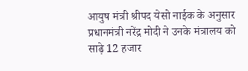आयुष मंत्री श्रीपद येसो नाईक के अनुसार प्रधानमंत्री नरेंद्र मोदी ने उनके मंत्रालय को साढ़े 12 हजार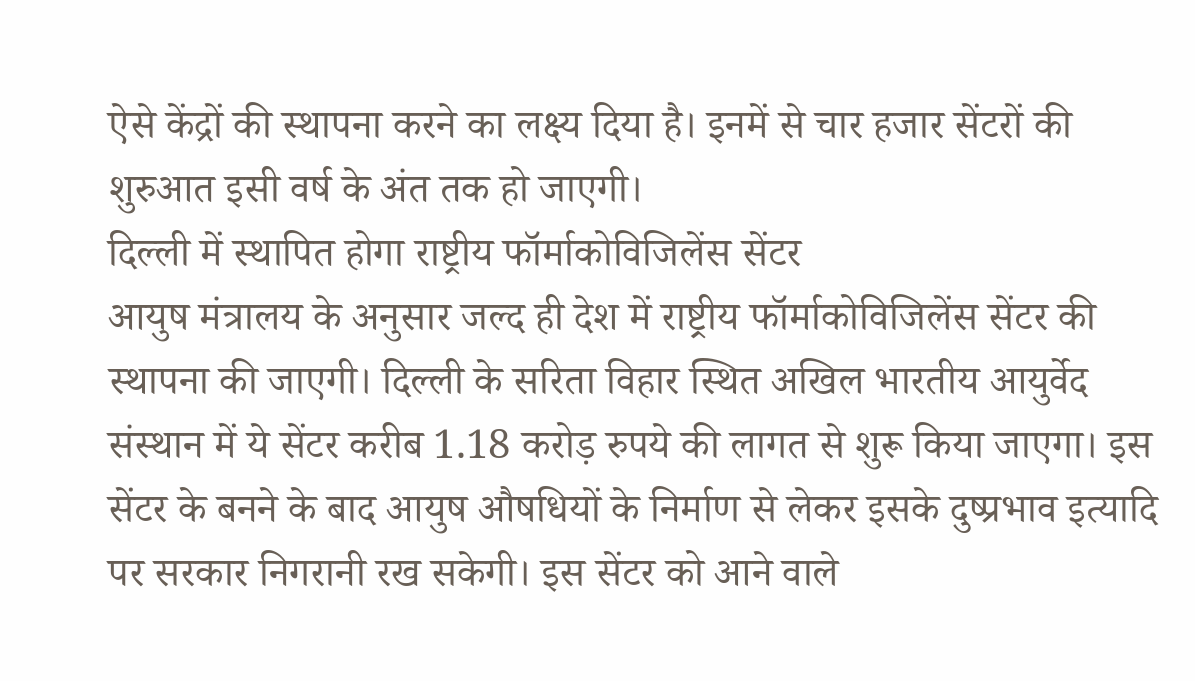ऐसे केंद्रों की स्थापना करने का लक्ष्य दिया है। इनमें से चार हजार सेंटरों की शुरुआत इसी वर्ष के अंत तक हो जाएगी।
दिल्ली में स्थापित होगा राष्ट्रीय फॉर्माकोविजिलेंस सेंटर
आयुष मंत्रालय के अनुसार जल्द ही देश में राष्ट्रीय फॉर्माकोविजिलेंस सेंटर की स्थापना की जाएगी। दिल्ली के सरिता विहार स्थित अखिल भारतीय आयुर्वेद संस्थान में ये सेंटर करीब 1.18 करोड़ रुपये की लागत से शुरू किया जाएगा। इस सेंटर के बनने के बाद आयुष औषधियों के निर्माण से लेकर इसके दुष्प्रभाव इत्यादि पर सरकार निगरानी रख सकेगी। इस सेंटर को आने वाले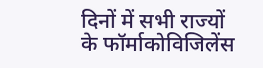दिनों में सभी राज्यों के फॉर्माकोविजिलेंस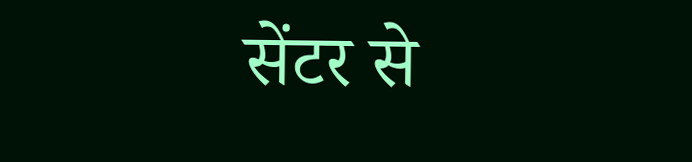सेंटर से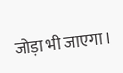जोड़ा भी जाएगा।